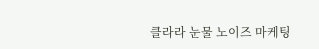클라라 눈물 노이즈 마케팅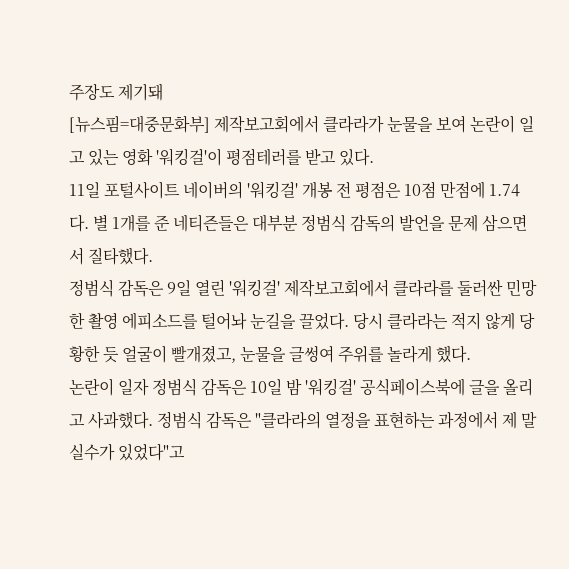주장도 제기돼
[뉴스핌=대중문화부] 제작보고회에서 클라라가 눈물을 보여 논란이 일고 있는 영화 '워킹걸'이 평점테러를 받고 있다.
11일 포털사이트 네이버의 '워킹걸' 개봉 전 평점은 10점 만점에 1.74다. 별 1개를 준 네티즌들은 대부분 정범식 감독의 발언을 문제 삼으면서 질타했다.
정범식 감독은 9일 열린 '워킹걸' 제작보고회에서 클라라를 둘러싼 민망한 촬영 에피소드를 털어놔 눈길을 끌었다. 당시 클라라는 적지 않게 당황한 듯 얼굴이 빨개졌고, 눈물을 글썽여 주위를 놀라게 했다.
논란이 일자 정범식 감독은 10일 밤 '워킹걸' 공식페이스북에 글을 올리고 사과했다. 정범식 감독은 "클라라의 열정을 표현하는 과정에서 제 말 실수가 있었다"고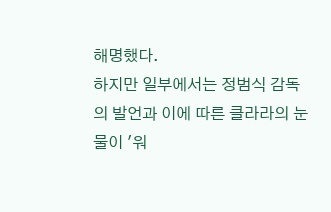해명했다.
하지만 일부에서는 정범식 감독의 발언과 이에 따른 클라라의 눈물이 '워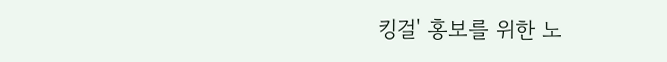킹걸' 홍보를 위한 노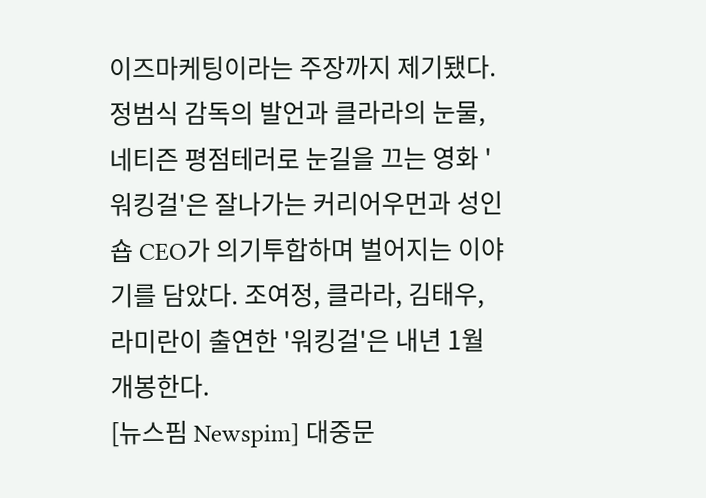이즈마케팅이라는 주장까지 제기됐다.
정범식 감독의 발언과 클라라의 눈물, 네티즌 평점테러로 눈길을 끄는 영화 '워킹걸'은 잘나가는 커리어우먼과 성인숍 CEO가 의기투합하며 벌어지는 이야기를 담았다. 조여정, 클라라, 김태우, 라미란이 출연한 '워킹걸'은 내년 1월 개봉한다.
[뉴스핌 Newspim] 대중문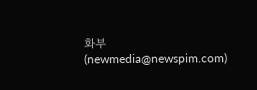화부 (newmedia@newspim.com)